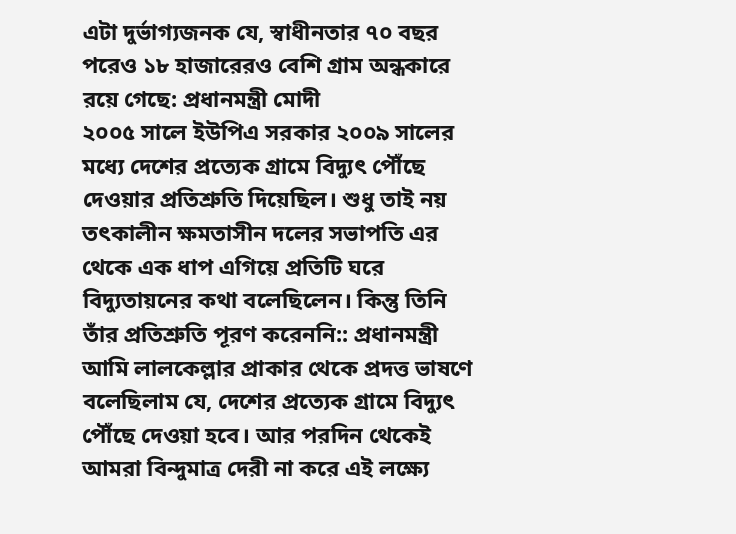এটা দুর্ভাগ্যজনক যে, স্বাধীনতার ৭০ বছর পরেও ১৮ হাজারেরও বেশি গ্রাম অন্ধকারে রয়ে গেছে: প্রধানমন্ত্রী মোদী
২০০৫ সালে ইউপিএ সরকার ২০০৯ সালের মধ্যে দেশের প্রত্যেক গ্রামে বিদ্যুৎ পৌঁছে দেওয়ার প্রতিশ্রুতি দিয়েছিল। শুধু তাই নয় তৎকালীন ক্ষমতাসীন দলের সভাপতি এর থেকে এক ধাপ এগিয়ে প্রতিটি ঘরে বিদ্যুতায়নের কথা বলেছিলেন। কিন্তু তিনি তাঁর প্রতিশ্রুতি পূরণ করেননি:: প্রধানমন্ত্রী
আমি লালকেল্লার প্রাকার থেকে প্রদত্ত ভাষণে বলেছিলাম যে, দেশের প্রত্যেক গ্রামে বিদ্যুৎ পৌঁছে দেওয়া হবে। আর পরদিন থেকেই আমরা বিন্দুমাত্র দেরী না করে এই লক্ষ্যে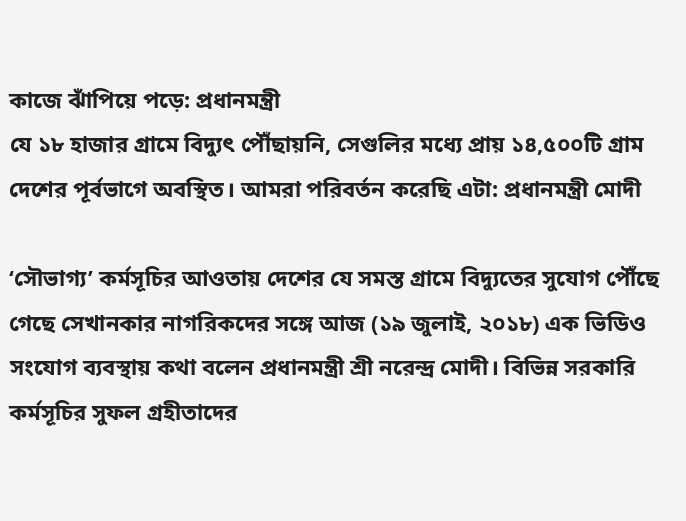কাজে ঝাঁপিয়ে পড়ে: প্রধানমন্ত্রী
যে ১৮ হাজার গ্রামে বিদ্যুৎ পৌঁছায়নি, সেগুলির মধ্যে প্রায় ১৪,৫০০টি গ্রাম দেশের পূর্বভাগে অবস্থিত। আমরা পরিবর্তন করেছি এটা: প্রধানমন্ত্রী মোদী

‘সৌভাগ্য’ কর্মসূচির আওতায় দেশের যে সমস্ত গ্রামে বিদ্যুতের সুযোগ পৌঁছে গেছে সেখানকার নাগরিকদের সঙ্গে আজ (১৯ জুলাই, ২০১৮) এক ভিডিও সংযোগ ব্যবস্থায় কথা বলেন প্রধানমন্ত্রী শ্রী নরেন্দ্র মোদী। বিভিন্ন সরকারি কর্মসূচির সুফল গ্রহীতাদের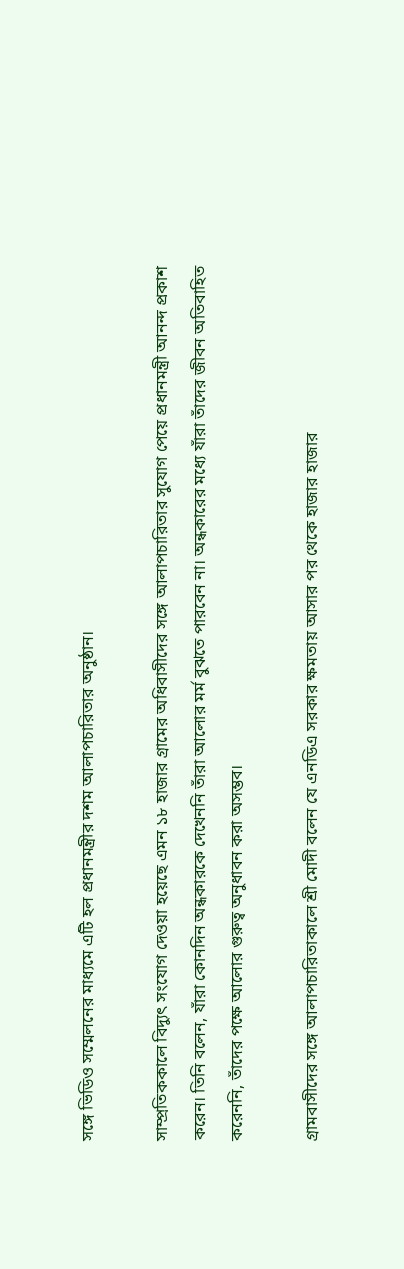সঙ্গে ভিডিও সম্মেলনের মাধ্যমে এটি হল প্রধানমন্ত্রীর দশম আলাপচারিতার অনুষ্ঠান।

সাম্প্রতিককালে বিদ্যুৎ সংযোগ দেওয়া হয়েছে এমন ১৮ হাজার গ্রামের অধিবাসীদের সঙ্গে আলাপচারিতার সুযোগ পেয়ে প্রধানমন্ত্রী আনন্দ প্রকাশ করেন। তিনি বলেন, যাঁরা কোনদিন অন্ধকারকে দেখেননি তাঁরা আলোর মর্ম বুঝতে পারবেন না। অন্ধকারের মধ্যে যাঁরা তাঁদের জীবন অতিবাহিত করেননি, তাঁদের পক্ষে আলোর গুরুত্ব অনুধাবন করা অসম্ভব।

গ্রামবাসীদের সঙ্গে আলাপচারিতাকালে শ্রী মোদী বলেন যে এনডিএ সরকার ক্ষমতায় আসার পর থেকে হাজার হাজার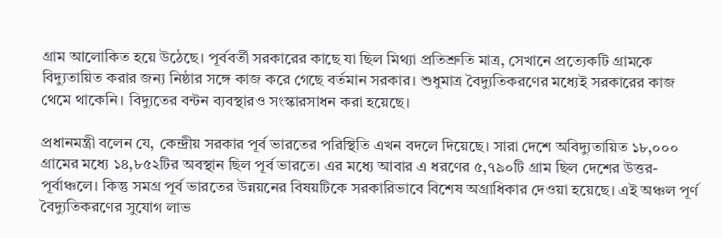গ্রাম আলোকিত হয়ে উঠেছে। পূর্ববর্তী সরকারের কাছে যা ছিল মিথ্যা প্রতিশ্রুতি মাত্র, সেখানে প্রত্যেকটি গ্রামকে বিদ্যুতায়িত করার জন্য নিষ্ঠার সঙ্গে কাজ করে গেছে বর্তমান সরকার। শুধুমাত্র বৈদ্যুতিকরণের মধ্যেই সরকারের কাজ থেমে থাকেনি। বিদ্যুতের বন্টন ব্যবস্থারও সংস্কারসাধন করা হয়েছে।

প্রধানমন্ত্রী বলেন যে, কেন্দ্রীয় সরকার পূর্ব ভারতের পরিস্থিতি এখন বদলে দিয়েছে। সারা দেশে অবিদ্যুতায়িত ১৮,০০০ গ্রামের মধ্যে ১৪,৮৫২টির অবস্থান ছিল পূর্ব ভারতে। এর মধ্যে আবার এ ধরণের ৫,৭৯০টি গ্রাম ছিল দেশের উত্তর-পূর্বাঞ্চলে। কিন্তু সমগ্র পূর্ব ভারতের উন্নয়নের বিষয়টিকে সরকারিভাবে বিশেষ অগ্রাধিকার দেওয়া হয়েছে। এই অঞ্চল পূর্ণ বৈদ্যুতিকরণের সুযোগ লাভ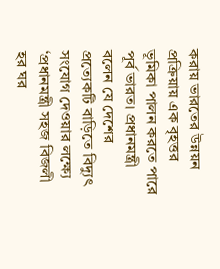করায় ভারতের উন্নয়ন প্রক্রিয়ায় এক বৃহত্তর ভূমিকা পালন করতে পারে পূর্ব ভারত। প্রধানমন্ত্রী বলেন যে দেশের প্রত্যেকটি বাড়িতে বিদ্যুৎ সংযোগ দেওয়ার লক্ষ্যে ‘প্রধানমন্ত্রী সহজ বিজলী হর ঘর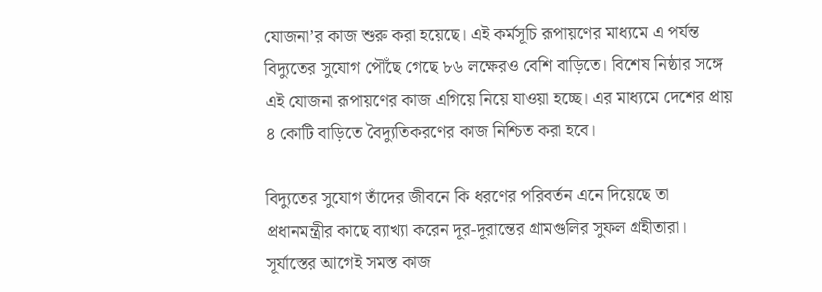যোজনা’র কাজ শুরু করা হয়েছে। এই কর্মসূচি রূপায়ণের মাধ্যমে এ পর্যন্ত বিদ্যুতের সুযোগ পৌঁছে গেছে ৮৬ লক্ষেরও বেশি বাড়িতে। বিশেষ নিষ্ঠার সঙ্গে এই যোজনা রূপায়ণের কাজ এগিয়ে নিয়ে যাওয়া হচ্ছে। এর মাধ্যমে দেশের প্রায় ৪ কোটি বাড়িতে বৈদ্যুতিকরণের কাজ নিশ্চিত করা হবে।

বিদ্যুতের সুযোগ তাঁদের জীবনে কি ধরণের পরিবর্তন এনে দিয়েছে তা প্রধানমন্ত্রীর কাছে ব্যাখ্যা করেন দূর-দূরান্তের গ্রামগুলির সুফল গ্রহীতারা। সূর্যাস্তের আগেই সমস্ত কাজ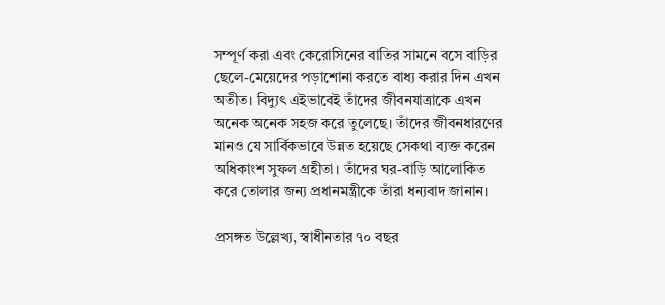সম্পূর্ণ করা এবং কেরোসিনের বাতির সামনে বসে বাড়ির ছেলে-মেয়েদের পড়াশোনা করতে বাধ্য করার দিন এখন অতীত। বিদ্যুৎ এইভাবেই তাঁদের জীবনযাত্রাকে এখন অনেক অনেক সহজ করে তুলেছে। তাঁদের জীবনধারণের মানও যে সার্বিকভাবে উন্নত হয়েছে সেকথা ব্যক্ত করেন অধিকাংশ সুফল গ্রহীতা। তাঁদের ঘর-বাড়ি আলোকিত করে তোলার জন্য প্রধানমন্ত্রীকে তাঁরা ধন্যবাদ জানান।

প্রসঙ্গত উল্লেখ্য, স্বাধীনতার ৭০ বছর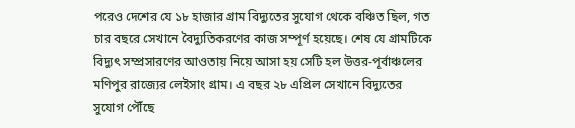পরেও দেশের যে ১৮ হাজার গ্রাম বিদ্যুতের সুযোগ থেকে বঞ্চিত ছিল, গত চার বছরে সেখানে বৈদ্যুতিকরণের কাজ সম্পূর্ণ হয়েছে। শেষ যে গ্রামটিকে বিদ্যুৎ সম্প্রসারণের আওতায় নিয়ে আসা হয় সেটি হল উত্তর-পূর্বাঞ্চলের মণিপুর রাজ্যের লেইসাং গ্রাম। এ বছর ২৮ এপ্রিল সেখানে বিদ্যুতের সুযোগ পৌঁছে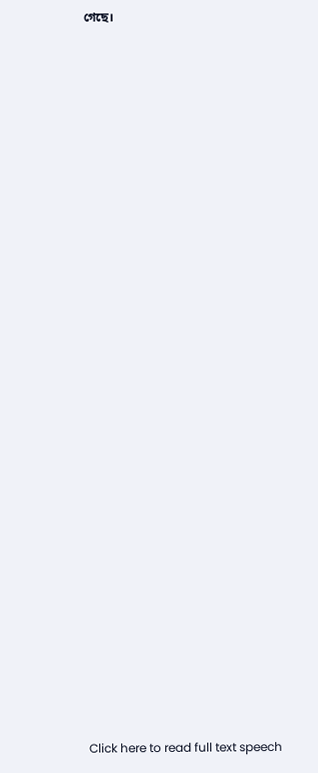গেছে।





























Click here to read full text speech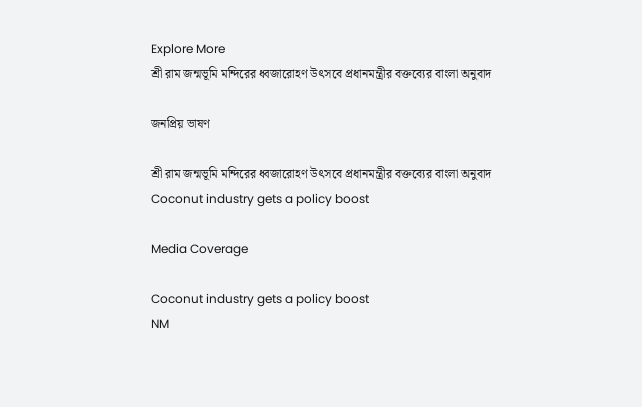Explore More
শ্রী রাম জন্মভূমি মন্দিরের ধ্বজারোহণ উৎসবে প্রধানমন্ত্রীর বক্তব্যের বাংলা অনুবাদ

জনপ্রিয় ভাষণ

শ্রী রাম জন্মভূমি মন্দিরের ধ্বজারোহণ উৎসবে প্রধানমন্ত্রীর বক্তব্যের বাংলা অনুবাদ
Coconut industry gets a policy boost

Media Coverage

Coconut industry gets a policy boost
NM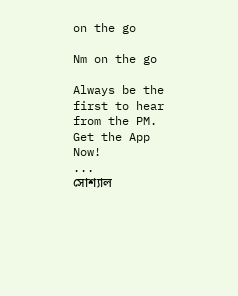on the go

Nm on the go

Always be the first to hear from the PM. Get the App Now!
...
সোশ্যাল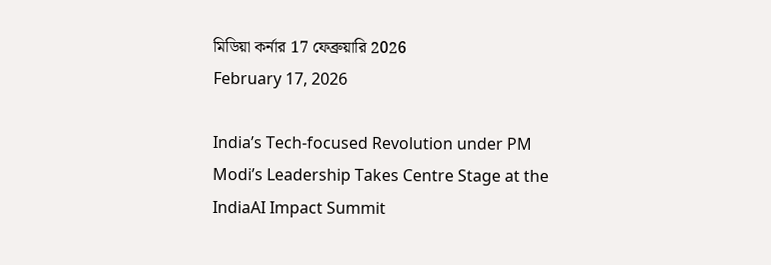মিডিয়া কর্নার 17 ফেব্রুয়ারি 2026
February 17, 2026

India’s Tech-focused Revolution under PM Modi’s Leadership Takes Centre Stage at the IndiaAI Impact Summit